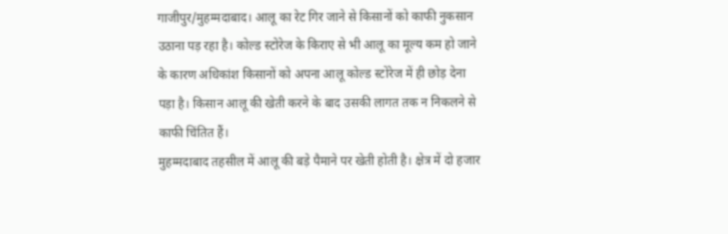गाजीपुर/मुहम्मदाबाद। आलू का रेट गिर जाने से किसानों को काफी नुकसान उठाना पड़ रहा है। कोल्ड स्टोरेज के किराए से भी आलू का मूल्य कम हो जाने के कारण अधिकांश किसानों को अपना आलू कोल्ड स्टोरेज में ही छोड़ देना पड़ा है। किसान आलू की खेती करने के बाद उसकी लागत तक न निकलने से काफी चिंतित हैं।
मुहम्मदाबाद तहसील में आलू की बड़े पैमाने पर खेती होती है। क्षेत्र में दो हजार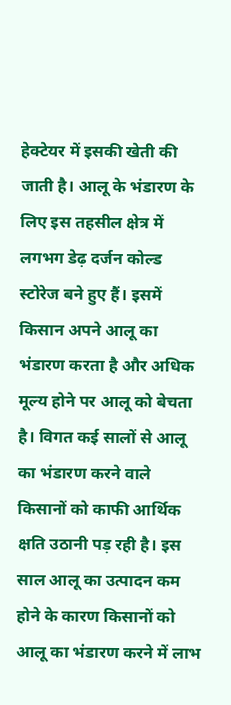हेक्टेयर में इसकी खेती की जाती है। आलू के भंडारण के लिए इस तहसील क्षेत्र में लगभग डेढ़ दर्जन कोल्ड स्टोरेज बने हुए हैं। इसमें किसान अपने आलू का भंडारण करता है और अधिक मूल्य होने पर आलू को बेचता है। विगत कई सालों से आलू का भंडारण करने वाले किसानों को काफी आर्थिक क्षति उठानी पड़ रही है। इस साल आलू का उत्पादन कम होने के कारण किसानों को आलू का भंडारण करने में लाभ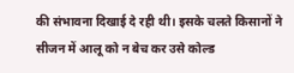की संभावना दिखाई दे रही थी। इसके चलते किसानों ने सीजन में आलू को न बेच कर उसे कोल्ड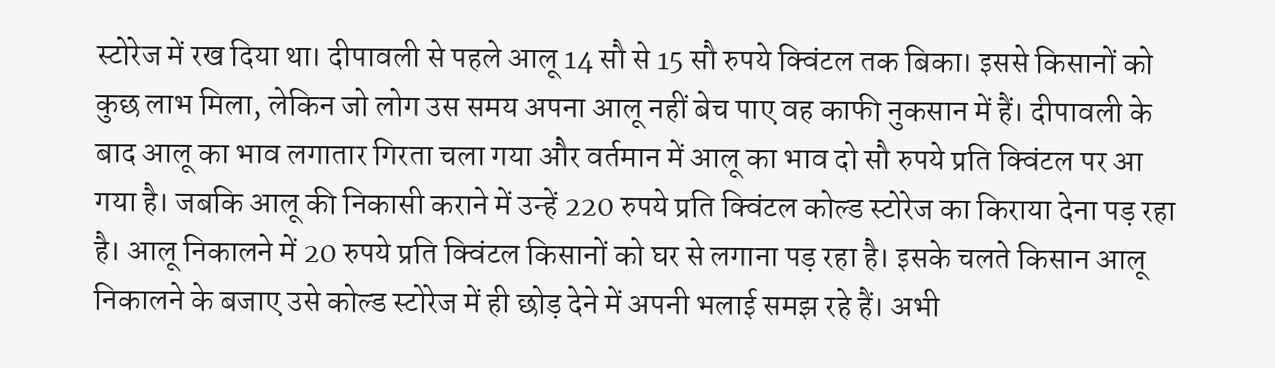स्टोरेज में रख दिया था। दीपावली से पहले आलू 14 सौ से 15 सौ रुपये क्विंटल तक बिका। इससे किसानों को कुछ लाभ मिला, लेकिन जो लोग उस समय अपना आलू नहीं बेच पाए वह काफी नुकसान में हैं। दीपावली के बाद आलू का भाव लगातार गिरता चला गया और वर्तमान में आलू का भाव दो सौ रुपये प्रति क्विंटल पर आ गया है। जबकि आलू की निकासी कराने में उन्हें 220 रुपये प्रति क्विंटल कोल्ड स्टोरेज का किराया देना पड़ रहा है। आलू निकालने में 20 रुपये प्रति क्विंटल किसानों को घर से लगाना पड़ रहा है। इसके चलते किसान आलू निकालने के बजाए उसे कोल्ड स्टोरेज में ही छोड़ देने में अपनी भलाई समझ रहे हैं। अभी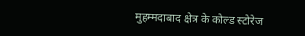मुहम्मदाबाद क्षेत्र के कोल्ड स्टोरेज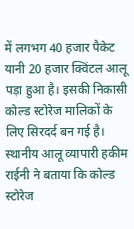में लगभग 40 हजार पैकेट यानी 20 हजार क्विंटल आलू पड़ा हुआ है। इसकी निकासी कोल्ड स्टोरेज मालिकों के लिए सिरदर्द बन गई है। स्थानीय आलू व्यापारी हकीम राईनी ने बताया कि कोल्ड स्टोरेज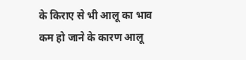के किराए से भी आलू का भाव कम हो जाने के कारण आलू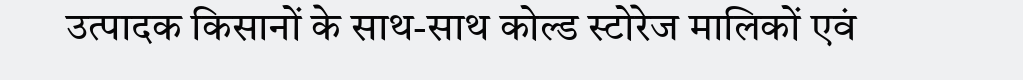उत्पादक किसानों के साथ-साथ कोल्ड स्टोरेज मालिकों एवं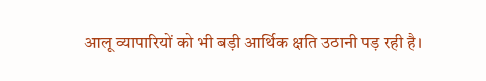आलू व्यापारियों को भी बड़ी आर्थिक क्षति उठानी पड़ रही है।